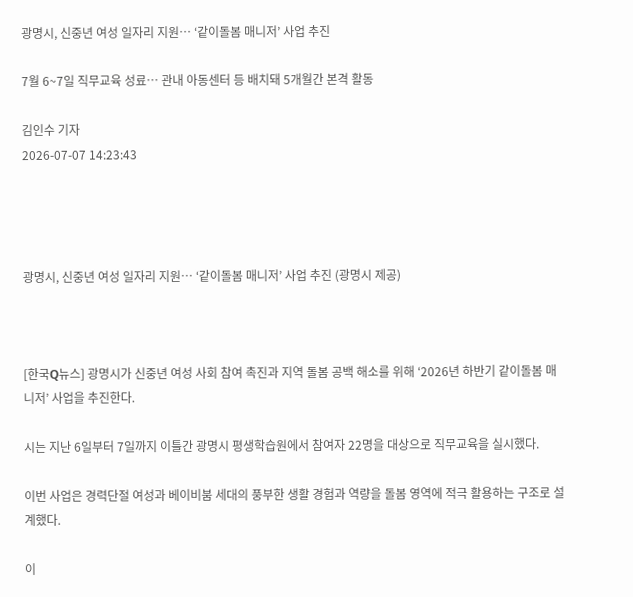광명시, 신중년 여성 일자리 지원… ‘같이돌봄 매니저’ 사업 추진

7월 6~7일 직무교육 성료… 관내 아동센터 등 배치돼 5개월간 본격 활동

김인수 기자
2026-07-07 14:23:43




광명시, 신중년 여성 일자리 지원… ‘같이돌봄 매니저’ 사업 추진 (광명시 제공)



[한국Q뉴스] 광명시가 신중년 여성 사회 참여 촉진과 지역 돌봄 공백 해소를 위해 ‘2026년 하반기 같이돌봄 매니저’ 사업을 추진한다.

시는 지난 6일부터 7일까지 이틀간 광명시 평생학습원에서 참여자 22명을 대상으로 직무교육을 실시했다.

이번 사업은 경력단절 여성과 베이비붐 세대의 풍부한 생활 경험과 역량을 돌봄 영역에 적극 활용하는 구조로 설계했다.

이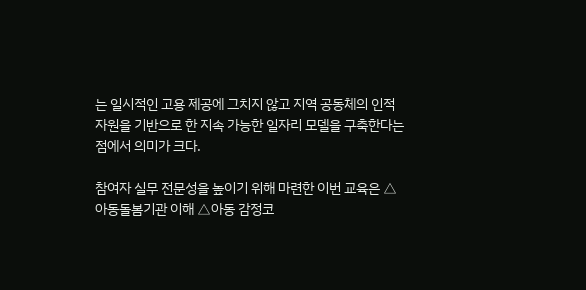는 일시적인 고용 제공에 그치지 않고 지역 공동체의 인적 자원을 기반으로 한 지속 가능한 일자리 모델을 구축한다는 점에서 의미가 크다.

참여자 실무 전문성을 높이기 위해 마련한 이번 교육은 △아동돌봄기관 이해 △아동 감정코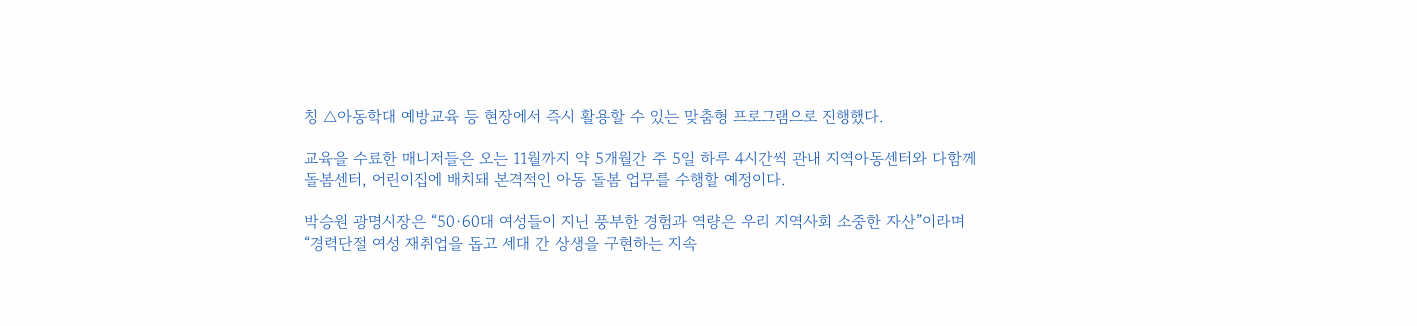칭 △아동학대 예방교육 등 현장에서 즉시 활용할 수 있는 맞춤형 프로그램으로 진행했다.

교육을 수료한 매니저들은 오는 11월까지 약 5개월간 주 5일 하루 4시간씩 관내 지역아동센터와 다함께돌봄센터, 어린이집에 배치돼 본격적인 아동 돌봄 업무를 수행할 예정이다.

박승원 광명시장은 “50·60대 여성들이 지닌 풍부한 경험과 역량은 우리 지역사회 소중한 자산”이라며 “경력단절 여성 재취업을 돕고 세대 간 상생을 구현하는 지속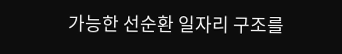가능한 선순환 일자리 구조를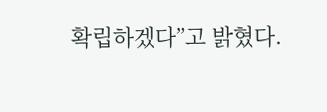확립하겠다”고 밝혔다.